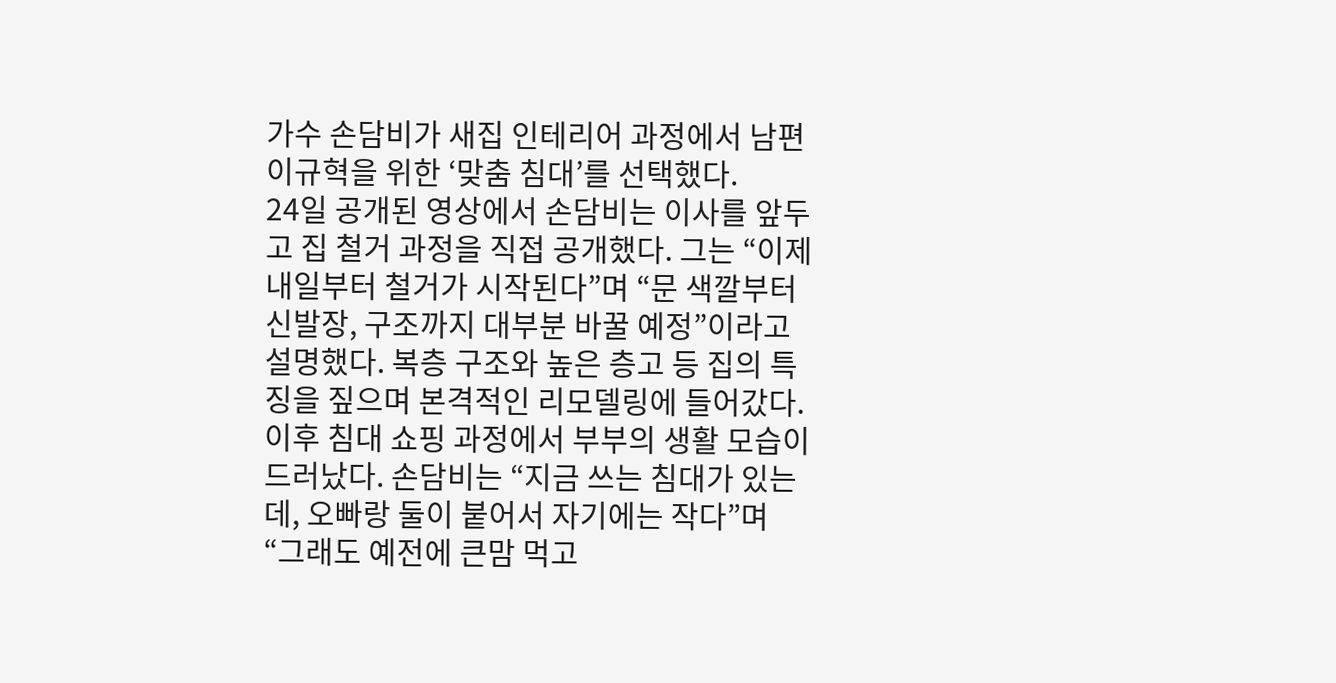가수 손담비가 새집 인테리어 과정에서 남편 이규혁을 위한 ‘맞춤 침대’를 선택했다.
24일 공개된 영상에서 손담비는 이사를 앞두고 집 철거 과정을 직접 공개했다. 그는 “이제 내일부터 철거가 시작된다”며 “문 색깔부터 신발장, 구조까지 대부분 바꿀 예정”이라고 설명했다. 복층 구조와 높은 층고 등 집의 특징을 짚으며 본격적인 리모델링에 들어갔다.
이후 침대 쇼핑 과정에서 부부의 생활 모습이 드러났다. 손담비는 “지금 쓰는 침대가 있는데, 오빠랑 둘이 붙어서 자기에는 작다”며 “그래도 예전에 큰맘 먹고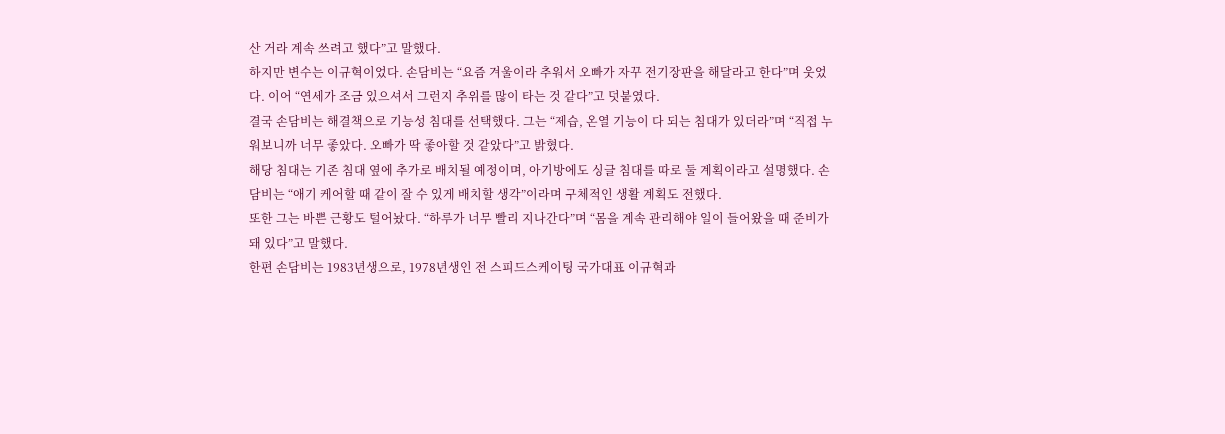산 거라 계속 쓰려고 했다”고 말했다.
하지만 변수는 이규혁이었다. 손담비는 “요즘 겨울이라 추워서 오빠가 자꾸 전기장판을 해달라고 한다”며 웃었다. 이어 “연세가 조금 있으셔서 그런지 추위를 많이 타는 것 같다”고 덧붙였다.
결국 손담비는 해결책으로 기능성 침대를 선택했다. 그는 “제습, 온열 기능이 다 되는 침대가 있더라”며 “직접 누워보니까 너무 좋았다. 오빠가 딱 좋아할 것 같았다”고 밝혔다.
해당 침대는 기존 침대 옆에 추가로 배치될 예정이며, 아기방에도 싱글 침대를 따로 둘 계획이라고 설명했다. 손담비는 “애기 케어할 때 같이 잘 수 있게 배치할 생각”이라며 구체적인 생활 계획도 전했다.
또한 그는 바쁜 근황도 털어놨다. “하루가 너무 빨리 지나간다”며 “몸을 계속 관리해야 일이 들어왔을 때 준비가 돼 있다”고 말했다.
한편 손담비는 1983년생으로, 1978년생인 전 스피드스케이팅 국가대표 이규혁과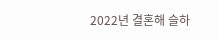2022년 결혼해 슬하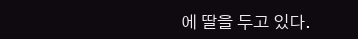에 딸을 두고 있다.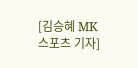[김승혜 MK스포츠 기자]